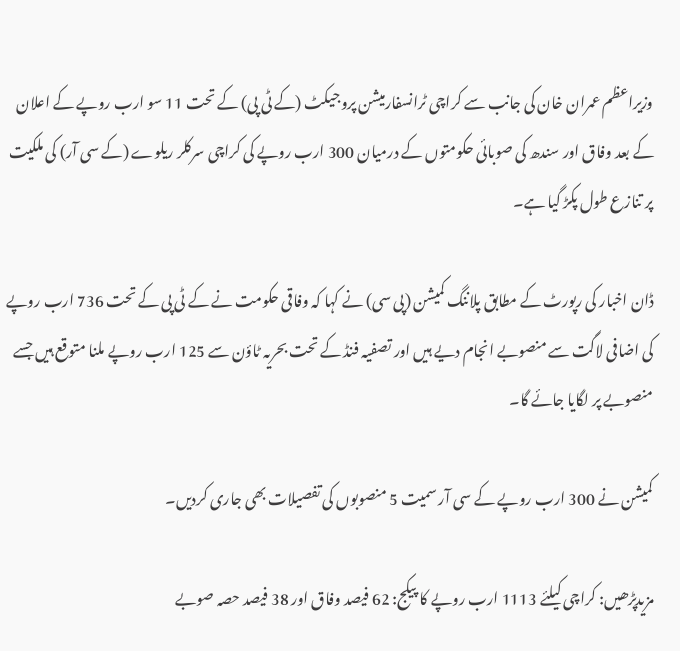وزیراعظم عمران خان کی جانب سے کراچی ٹرانسفارمیشن پروجیکٹ (کے ٹی پی) کے تحت 11 سو ارب روپے کے اعلان کے بعد وفاق اور سندھ کی صوبائی حکومتوں کے درمیان 300 ارب روپے کی کراچی سرکلر ریلوے (کے سی آر) کی ملکیت پر تنازع طول پکڑ گیا ہے۔

ڈان اخبار کی رپورٹ کے مطابق پلاننگ کمیشن (پی سی) نے کہا کہ وفاقی حکومت نے کے ٹی پی کے تحت 736 ارب روپے کی اضافی لاگت سے منصوبے انجام دیے ہیں اور تصفیہ فنڈ کے تحت بحریہ ٹاؤن سے 125 ارب روپے ملنا متوقع ہیں جسے منصوبے پر لگایا جائے گا۔

کمیشن نے 300 ارب روپے کے سی آر سمیت 5 منصوبوں کی تفصیلات بھی جاری کردیں۔

مزیدپڑھیں: کراچی کیلئے 1113 ارب روپے کا پیکج: 62 فیصد وفاق اور 38 فیصد حصہ صوبے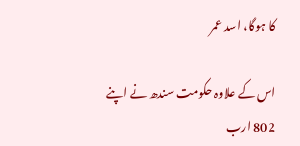کا ہوگا، اسد عمر

اس کے علاوہ حکومت سندھ نے اپنے 802 ارب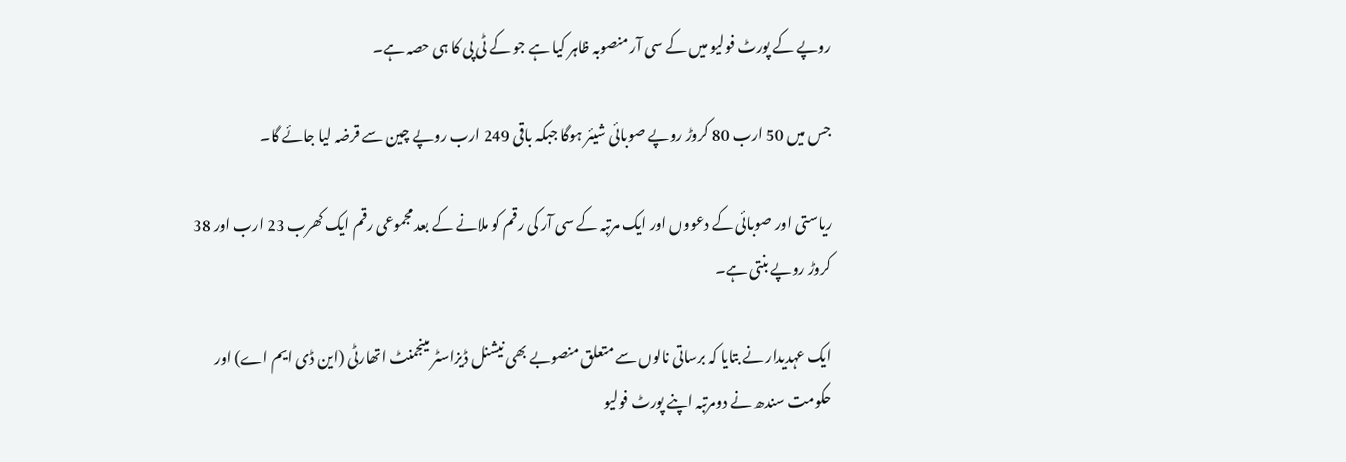روپے کے پورٹ فولیو میں کے سی آر منصوبہ ظاہر کیا ہے جو کے ٹی پی کا ہی حصہ ہے۔

جس میں 50 ارب 80 کروڑ روپے صوبائی شیئر ہوگا جبکہ باقی 249 ارب روپے چین سے قرضہ لیا جائے گا۔

ریاستی اور صوبائی کے دعووں اور ایک مرتبہ کے سی آر کی رقم کو ملانے کے بعد مجموعی رقم ایک کھرب 23 ارب اور 38 کروڑ روپے بنتی ہے۔

ایک عہدیدار نے بتایا کہ برساتی نالوں سے متعلق منصوبے بھی نیشنل ڈیزاسٹر مینجمنٹ اتھارٹی (این ڈی ایم اے) اور حکومت سندھ نے دومرتبہ اپنے پورٹ فولیو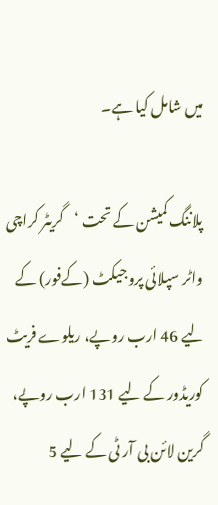میں شامل کیا ہے۔

پلاننگ کمیشن کے تحت ‘گریٹر کراچی واٹر سپلائی پروجیکٹ (کےفور) کے لیے 46 ارب روپے، ریلوے فریٹ کوریڈور کے لیے 131 ارب روپے، گرین لائن بی آر ٹی کے لیے 5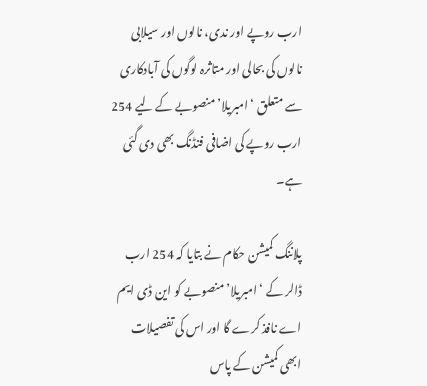ارب روپے اور ندی، نالوں اور سیلابی نالوں کی بحالی اور متاثرہ لوگوں کی آبادکاری سے متعلق ‘امبریلا’ منصوبے کے لیے 254 ارب روپے کی اضافی فنڈنگ بھی دی گئی ہے۔

پلاننگ کمیشن حکام نے بتایا کہ 254 ارب ڈالر کے ‘امبریلا’ منصوبے کو این ڈی ایم اے نافذ کرے گا اور اس کی تفصیلات ابھی کمیشن کے پاس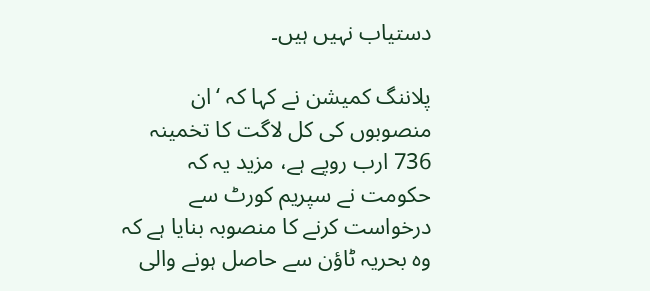دستیاب نہیں ہیں۔

پلاننگ کمیشن نے کہا کہ ‘ان منصوبوں کی کل لاگت کا تخمینہ 736 ارب روپے ہے، مزید یہ کہ حکومت نے سپریم کورٹ سے درخواست کرنے کا منصوبہ بنایا ہے کہ وہ بحریہ ٹاؤن سے حاصل ہونے والی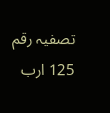تصفیہ رقم 125 ارب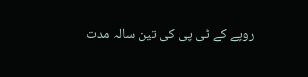روپے کے ٹی پی کی تین سالہ مدت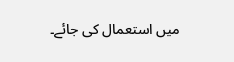میں استعمال کی جائے۔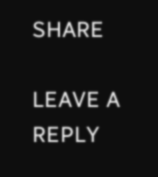SHARE

LEAVE A REPLY